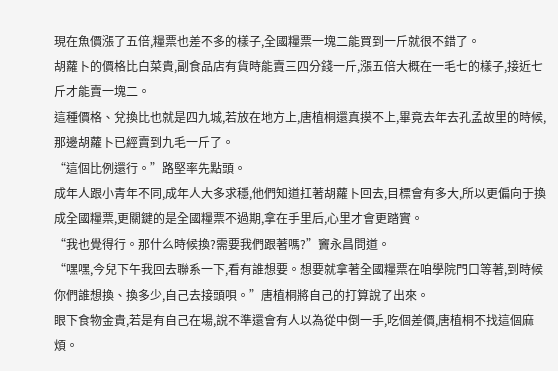現在魚價漲了五倍,糧票也差不多的樣子,全國糧票一塊二能買到一斤就很不錯了。
胡蘿卜的價格比白菜貴,副食品店有貨時能賣三四分錢一斤,漲五倍大概在一毛七的樣子,接近七斤才能賣一塊二。
這種價格、兌換比也就是四九城,若放在地方上,唐植桐還真摸不上,畢竟去年去孔孟故里的時候,那邊胡蘿卜已經賣到九毛一斤了。
“這個比例還行。”路堅率先點頭。
成年人跟小青年不同,成年人大多求穩,他們知道扛著胡蘿卜回去,目標會有多大,所以更偏向于換成全國糧票,更關鍵的是全國糧票不過期,拿在手里后,心里才會更踏實。
“我也覺得行。那什么時候換?需要我們跟著嗎?”竇永昌問道。
“嘿嘿,今兒下午我回去聯系一下,看有誰想要。想要就拿著全國糧票在咱學院門口等著,到時候你們誰想換、換多少,自己去接頭唄。”唐植桐將自己的打算說了出來。
眼下食物金貴,若是有自己在場,說不準還會有人以為從中倒一手,吃個差價,唐植桐不找這個麻煩。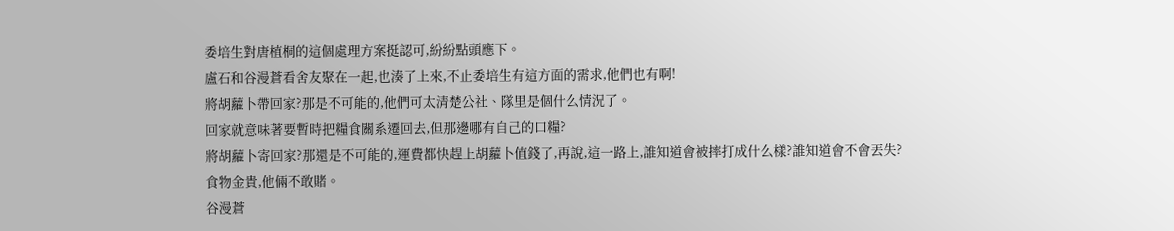委培生對唐植桐的這個處理方案挺認可,紛紛點頭應下。
盧石和谷漫蒼看舍友聚在一起,也湊了上來,不止委培生有這方面的需求,他們也有啊!
將胡蘿卜帶回家?那是不可能的,他們可太清楚公社、隊里是個什么情況了。
回家就意味著要暫時把糧食關系遷回去,但那邊哪有自己的口糧?
將胡蘿卜寄回家?那還是不可能的,運費都快趕上胡蘿卜值錢了,再說,這一路上,誰知道會被摔打成什么樣?誰知道會不會丟失?
食物金貴,他倆不敢賭。
谷漫蒼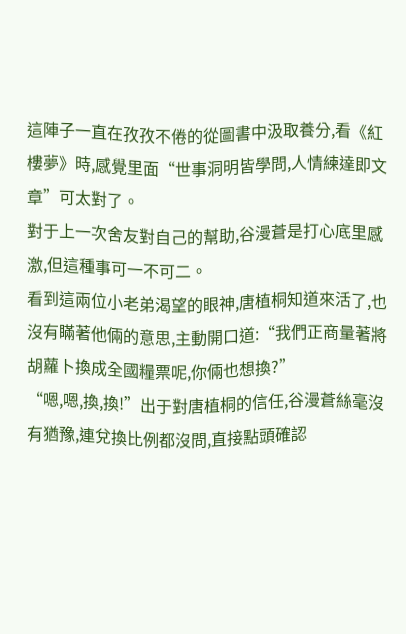這陣子一直在孜孜不倦的從圖書中汲取養分,看《紅樓夢》時,感覺里面“世事洞明皆學問,人情練達即文章”可太對了。
對于上一次舍友對自己的幫助,谷漫蒼是打心底里感激,但這種事可一不可二。
看到這兩位小老弟渴望的眼神,唐植桐知道來活了,也沒有瞞著他倆的意思,主動開口道:“我們正商量著將胡蘿卜換成全國糧票呢,你倆也想換?”
“嗯,嗯,換,換!”出于對唐植桐的信任,谷漫蒼絲毫沒有猶豫,連兌換比例都沒問,直接點頭確認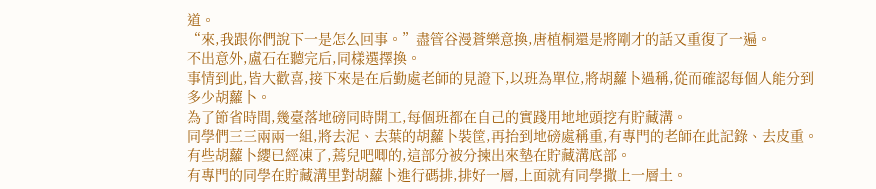道。
“來,我跟你們說下一是怎么回事。”盡管谷漫蒼樂意換,唐植桐還是將剛才的話又重復了一遍。
不出意外,盧石在聽完后,同樣選擇換。
事情到此,皆大歡喜,接下來是在后勤處老師的見證下,以班為單位,將胡蘿卜過稱,從而確認每個人能分到多少胡蘿卜。
為了節省時間,幾臺落地磅同時開工,每個班都在自己的實踐用地地頭挖有貯藏溝。
同學們三三兩兩一組,將去泥、去葉的胡蘿卜裝筐,再抬到地磅處稱重,有專門的老師在此記錄、去皮重。
有些胡蘿卜纓已經凍了,蔫兒吧唧的,這部分被分揀出來墊在貯藏溝底部。
有專門的同學在貯藏溝里對胡蘿卜進行碼排,排好一層,上面就有同學撒上一層土。